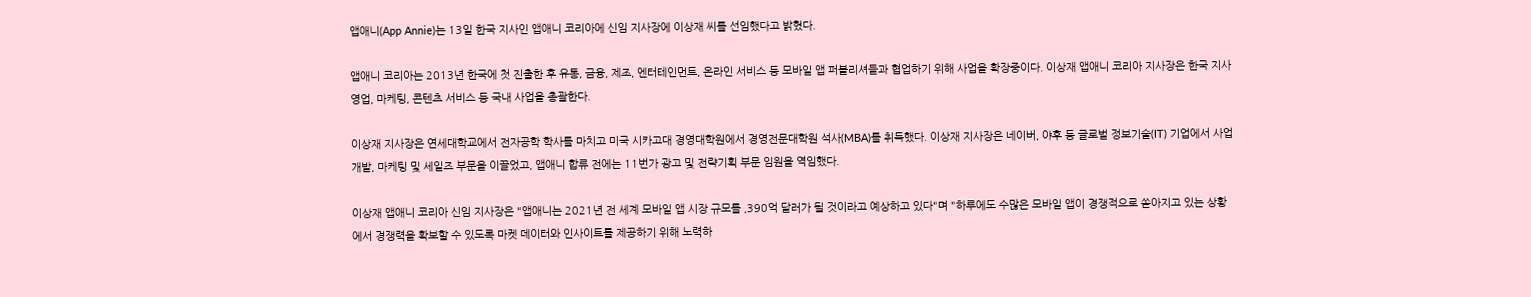앱애니(App Annie)는 13일 한국 지사인 앱애니 코리아에 신임 지사장에 이상재 씨를 선임했다고 밝혔다.

앱애니 코리아는 2013년 한국에 첫 진출한 후 유통, 금융, 제조, 엔터테인먼트, 온라인 서비스 등 모바일 앱 퍼블리셔들과 협업하기 위해 사업을 확장중이다. 이상재 앱애니 코리아 지사장은 한국 지사 영업, 마케팅, 콘텐츠 서비스 등 국내 사업을 총괄한다.

이상재 지사장은 연세대학교에서 전자공학 학사를 마치고 미국 시카고대 경영대학원에서 경영전문대학원 석사(MBA)를 취득했다. 이상재 지사장은 네이버, 야후 등 글로벌 정보기술(IT) 기업에서 사업 개발, 마케팅 및 세일즈 부문을 이끌었고, 앱애니 합류 전에는 11번가 광고 및 전략기획 부문 임원을 역임했다.

이상재 앱애니 코리아 신임 지사장은 "앱애니는 2021년 전 세계 모바일 앱 시장 규모를 ,390억 달러가 될 것이라고 예상하고 있다"며 "하루에도 수많은 모바일 앱이 경쟁적으로 쏟아지고 있는 상황에서 경쟁력을 확보할 수 있도록 마켓 데이터와 인사이트를 제공하기 위해 노력하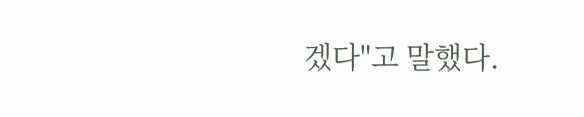겠다"고 말했다.